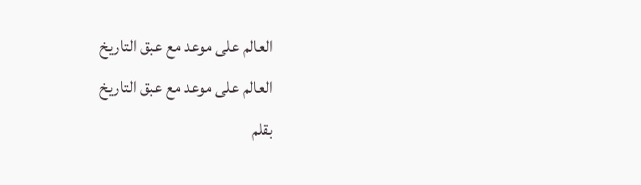العالم على موعد مع عبق التاريخ
العالم على موعد مع عبق التاريخ
بقلم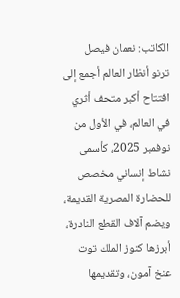الكاتب: نعمان فيصل
ترنو أنظار العالم أجمع إلى افتتاح أكبر متحف أثري في العالم، في الأول من نوفمبر 2025، كأسمى نشاط إنساني مخصص للحضارة المصرية القديمة، ويضم آلاف القطع النادرة، أبرزها كنوز الملك توت عنخ آمون، وتقديمها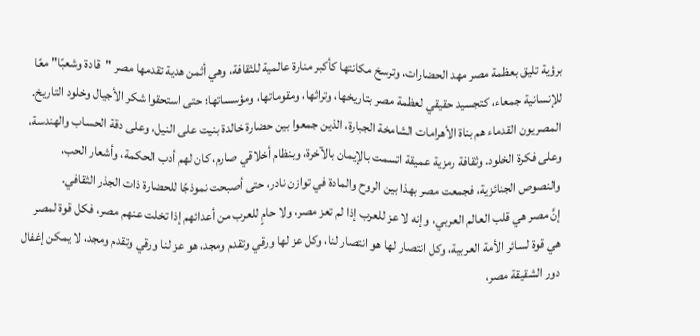برؤية تليق بعظمة مصر مهد الحضارات، وترسخ مكانتها كأكبر منارة عالمية للثقافة، وهي أثمن هدية تقدمها مصر "قادة وشعبًا" معًا للإنسانية جمعاء، كتجسيد حقيقي لعظمة مصر بتاريخها، وتراثها، ومقوماتها، ومؤسساتها؛ حتى استحقوا شكر الأجيال وخلود التاريخ.
المصريون القدماء هم بناة الأهرامات الشامخة الجبارة، الذين جمعوا بين حضارة خالدة بنيت على النيل، وعلى دقة الحساب والهندسة، وعلى فكرة الخلود. وثقافة رمزية عميقة اتسمت بالإيمان بالآخرة، وبنظام أخلاقي صارم، كان لهم أدب الحكمة، وأشعار الحب، والنصوص الجنائزية، فجمعت مصر بهذا بين الروح والمادة في توازن نادر، حتى أصبحت نموذجًا للحضارة ذات الجذر الثقافي.
إنَّ مصر هي قلب العالم العربي، وإنه لا عز للعرب إذا لم تعز مصر، ولا حامٍ للعرب من أعدائهم إذا تخلت عنهم مصر، فكل قوة لمصر هي قوة لسائر الأمة العربية، وكل انتصار لها هو انتصار لنا، وكل عز لها ورقي وتقدم ومجد، هو عز لنا ورقي وتقدم ومجد، لا يمكن إغفال دور الشقيقة مصر،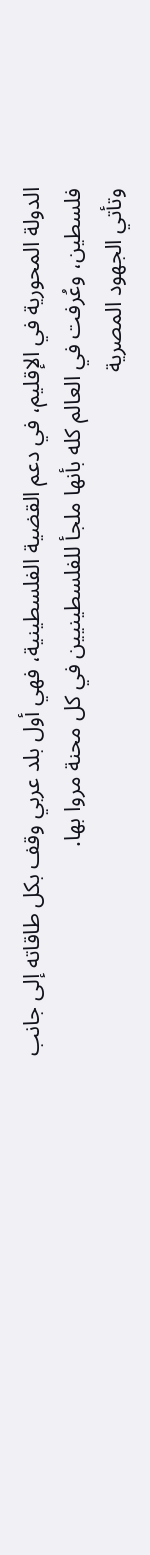الدولة المحورية في الإقليم، في دعم القضية الفلسطينية، فهي أول بلد عربي وقف بكل طاقاته إلى جانب فلسطين، وعُرفت في العالم كله بأنها ملجأ للفلسطينيين في كل محنة مروا بها.
وتأتي الجهود المصرية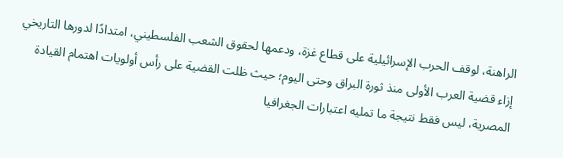الراهنة، لوقف الحرب الإسرائيلية على قطاع غزة، ودعمها لحقوق الشعب الفلسطيني، امتدادًا لدورها التاريخي إزاء قضية العرب الأولى منذ ثورة البراق وحتى اليوم؛ حيث ظلت القضية على رأس أولويات اهتمام القيادة المصرية، ليس فقط نتيجة ما تمليه اعتبارات الجغرافيا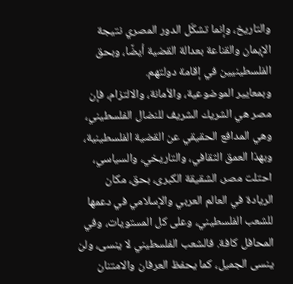والتاريخ، وإنما تشكّل الدور المصري نتيجة الإيمان والقناعة بعدالة القضية أيضًا، وبحق الفلسطينيين في إقامة دولتهم.
وبمعايير الموضوعية، والأمانة، والالتزام، فإن مصر هي الشريك الشريف للنضال الفلسطيني، وهي المدافع الحقيقي عن القضية الفلسطينية، وبهذا العمق الثقافي، والتاريخي، والسياسي، احتلت مصر، الشقيقة الكبرى، بحق، مكان الريادة في العالم العربي والإسلامي في دعمها للشعب الفلسطيني، وعلى كل المستويات، وفي المحافل كافة. فالشعب الفلسطيني لا ينسى، ولن ينسى الجميل، كما يحفظ العرفان والامتنان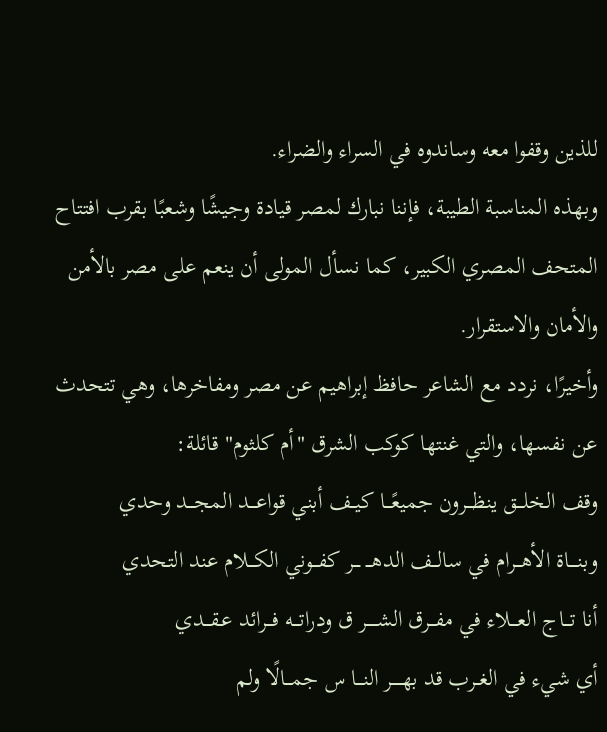للذين وقفوا معه وساندوه في السراء والضراء.
وبهذه المناسبة الطيبة، فإننا نبارك لمصر قيادة وجيشًا وشعبًا بقرب افتتاح المتحف المصري الكبير، كما نسأل المولى أن ينعم على مصر بالأمن والأمان والاستقرار.
وأخيرًا، نردد مع الشاعر حافظ إبراهيم عن مصر ومفاخرها، وهي تتحدث عن نفسها، والتي غنتها كوكب الشرق "أم كلثوم" قائلة:
وقف الخلـــق ينظـــرون جميعًـــا كيــف أبني قواعـــد المجـــد وحدي
وبنــــاة الأهـــرام في سالــف الدهـــ ـــر كفـــوني الكـــلام عند التحدي
أنا تـــاج العـــلاء في مفـــرق الشـــــر ق ودراتـــه فـــرائد عـقـــدي
أي شيء في الغــرب قد بهـــــر النـــا س جمـــالًا ولم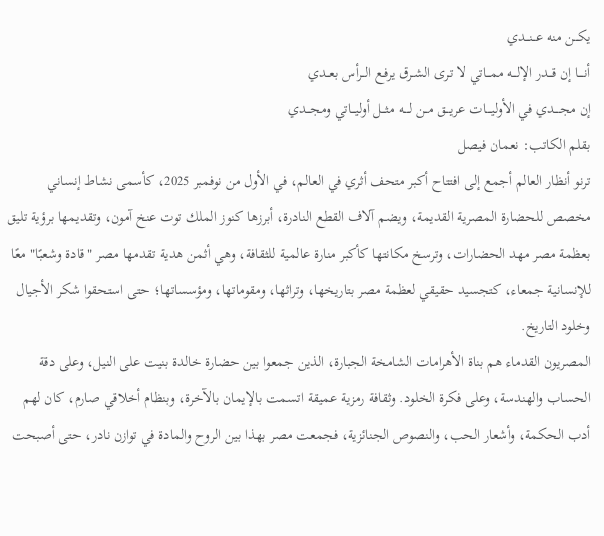يكـــن منه عــنـــدي
أنــــا إن قـــدر الإلـــه ممـــاتي لا تـرى الشـرق يرفـع الــرأس بعــدي
إن مجــــدي في الأوليــــات عريـــق مــن لــــه مثـــل أوليـــاتي ومجـــدي
بقلم الكاتب: نعمان فيصل
ترنو أنظار العالم أجمع إلى افتتاح أكبر متحف أثري في العالم، في الأول من نوفمبر 2025، كأسمى نشاط إنساني مخصص للحضارة المصرية القديمة، ويضم آلاف القطع النادرة، أبرزها كنوز الملك توت عنخ آمون، وتقديمها برؤية تليق بعظمة مصر مهد الحضارات، وترسخ مكانتها كأكبر منارة عالمية للثقافة، وهي أثمن هدية تقدمها مصر "قادة وشعبًا" معًا للإنسانية جمعاء، كتجسيد حقيقي لعظمة مصر بتاريخها، وتراثها، ومقوماتها، ومؤسساتها؛ حتى استحقوا شكر الأجيال وخلود التاريخ.
المصريون القدماء هم بناة الأهرامات الشامخة الجبارة، الذين جمعوا بين حضارة خالدة بنيت على النيل، وعلى دقة الحساب والهندسة، وعلى فكرة الخلود. وثقافة رمزية عميقة اتسمت بالإيمان بالآخرة، وبنظام أخلاقي صارم، كان لهم أدب الحكمة، وأشعار الحب، والنصوص الجنائزية، فجمعت مصر بهذا بين الروح والمادة في توازن نادر، حتى أصبحت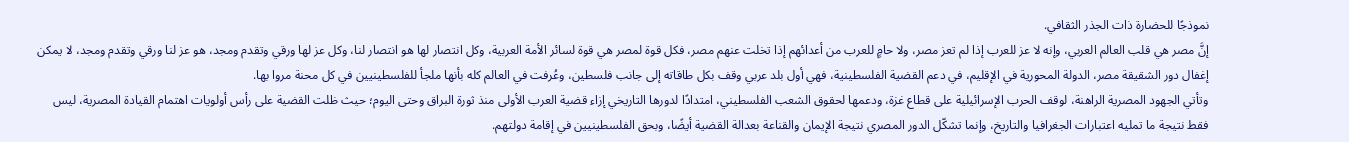نموذجًا للحضارة ذات الجذر الثقافي.
إنَّ مصر هي قلب العالم العربي، وإنه لا عز للعرب إذا لم تعز مصر، ولا حامٍ للعرب من أعدائهم إذا تخلت عنهم مصر، فكل قوة لمصر هي قوة لسائر الأمة العربية، وكل انتصار لها هو انتصار لنا، وكل عز لها ورقي وتقدم ومجد، هو عز لنا ورقي وتقدم ومجد، لا يمكن إغفال دور الشقيقة مصر، الدولة المحورية في الإقليم، في دعم القضية الفلسطينية، فهي أول بلد عربي وقف بكل طاقاته إلى جانب فلسطين، وعُرفت في العالم كله بأنها ملجأ للفلسطينيين في كل محنة مروا بها.
وتأتي الجهود المصرية الراهنة، لوقف الحرب الإسرائيلية على قطاع غزة، ودعمها لحقوق الشعب الفلسطيني، امتدادًا لدورها التاريخي إزاء قضية العرب الأولى منذ ثورة البراق وحتى اليوم؛ حيث ظلت القضية على رأس أولويات اهتمام القيادة المصرية، ليس فقط نتيجة ما تمليه اعتبارات الجغرافيا والتاريخ، وإنما تشكّل الدور المصري نتيجة الإيمان والقناعة بعدالة القضية أيضًا، وبحق الفلسطينيين في إقامة دولتهم.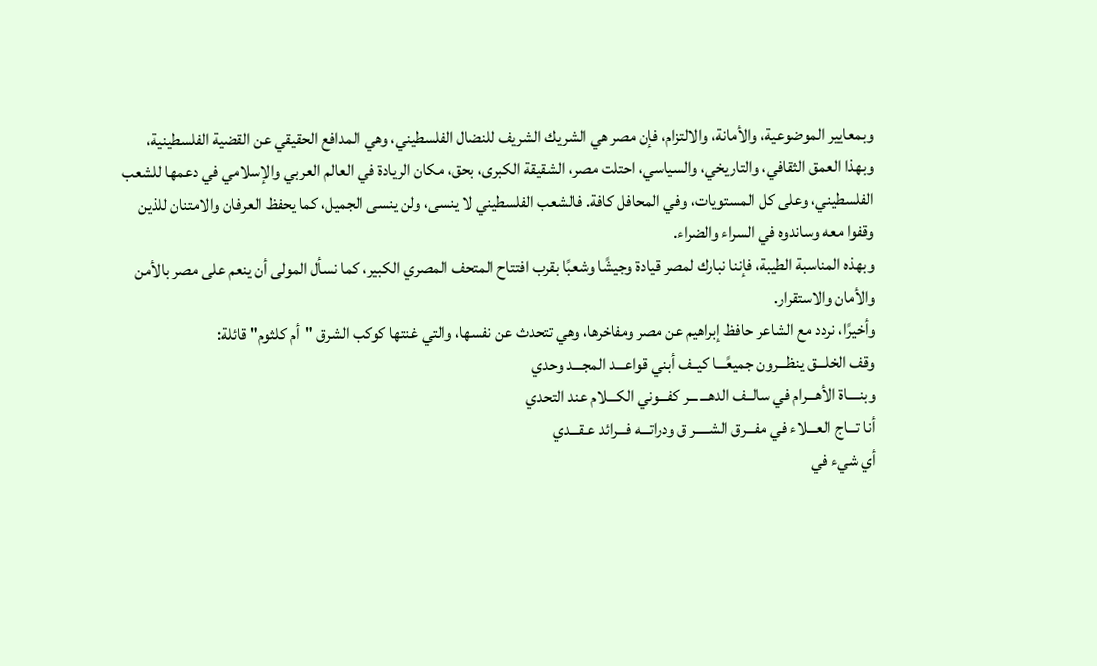وبمعايير الموضوعية، والأمانة، والالتزام، فإن مصر هي الشريك الشريف للنضال الفلسطيني، وهي المدافع الحقيقي عن القضية الفلسطينية، وبهذا العمق الثقافي، والتاريخي، والسياسي، احتلت مصر، الشقيقة الكبرى، بحق، مكان الريادة في العالم العربي والإسلامي في دعمها للشعب الفلسطيني، وعلى كل المستويات، وفي المحافل كافة. فالشعب الفلسطيني لا ينسى، ولن ينسى الجميل، كما يحفظ العرفان والامتنان للذين وقفوا معه وساندوه في السراء والضراء.
وبهذه المناسبة الطيبة، فإننا نبارك لمصر قيادة وجيشًا وشعبًا بقرب افتتاح المتحف المصري الكبير، كما نسأل المولى أن ينعم على مصر بالأمن والأمان والاستقرار.
وأخيرًا، نردد مع الشاعر حافظ إبراهيم عن مصر ومفاخرها، وهي تتحدث عن نفسها، والتي غنتها كوكب الشرق "أم كلثوم" قائلة:
وقف الخلـــق ينظـــرون جميعًـــا كيــف أبني قواعـــد المجـــد وحدي
وبنــــاة الأهـــرام في سالــف الدهـــ ـــر كفـــوني الكـــلام عند التحدي
أنا تـــاج العـــلاء في مفـــرق الشـــــر ق ودراتـــه فـــرائد عـقـــدي
أي شيء في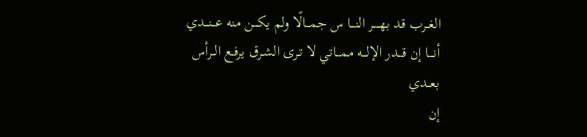الغــرب قد بهـــــر النـــا س جمـــالًا ولم يكـــن منه عــنـــدي
أنــــا إن قـــدر الإلـــه ممـــاتي لا تـرى الشـرق يرفـع الــرأس بعــدي
إن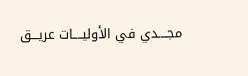مجــــدي في الأوليــــات عريـــق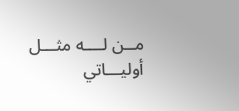مــن لــــه مثـــل أوليـــاتي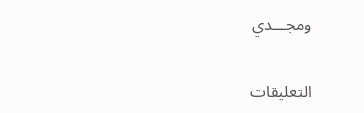ومجـــدي

التعليقات